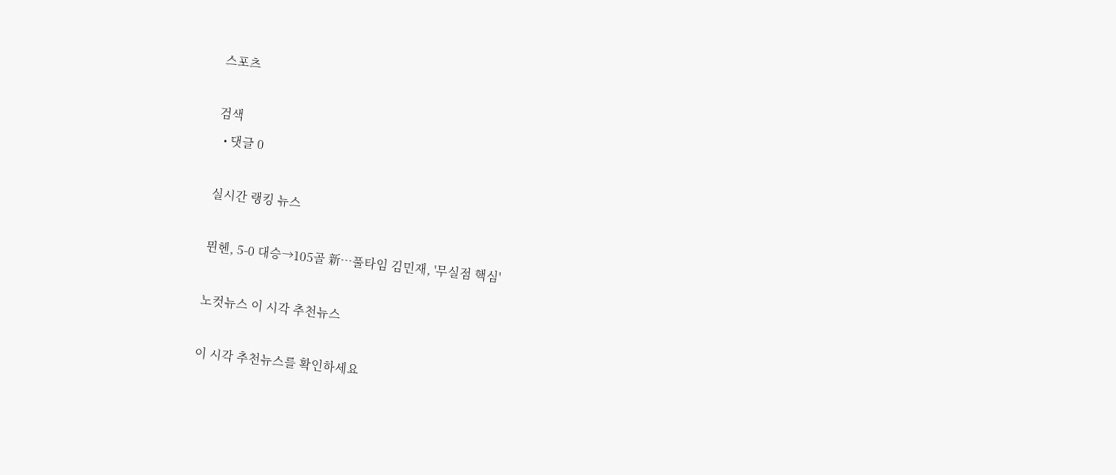스포츠

검색
  • 댓글 0

실시간 랭킹 뉴스

뮌헨, 5-0 대승→105골 新…풀타임 김민재, '무실점 핵심'

노컷뉴스 이 시각 추천뉴스

이 시각 추천뉴스를 확인하세요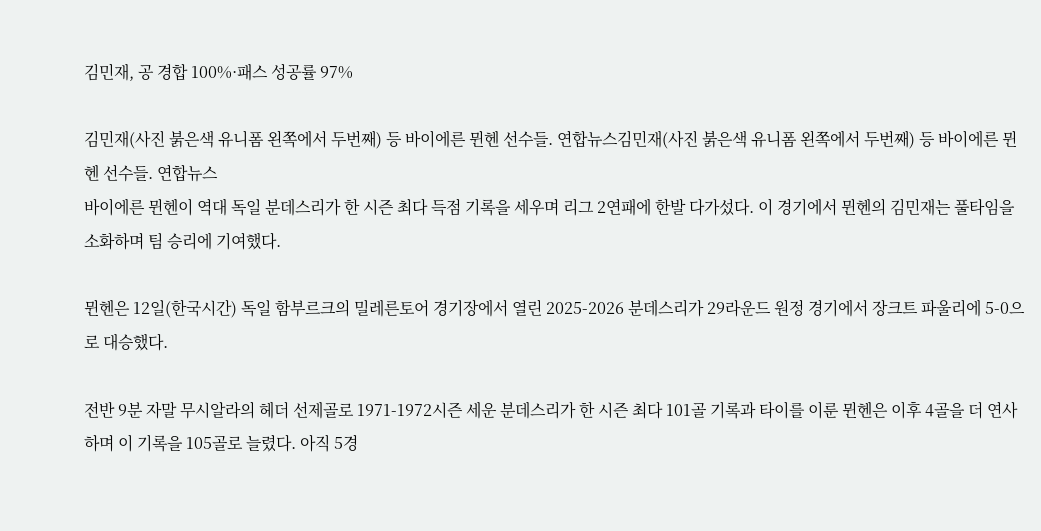김민재, 공 경합 100%·패스 성공률 97%

김민재(사진 붉은색 유니폼 왼쪽에서 두번째) 등 바이에른 뮌헨 선수들. 연합뉴스김민재(사진 붉은색 유니폼 왼쪽에서 두번째) 등 바이에른 뮌헨 선수들. 연합뉴스
바이에른 뮌헨이 역대 독일 분데스리가 한 시즌 최다 득점 기록을 세우며 리그 2연패에 한발 다가섰다. 이 경기에서 뮌헨의 김민재는 풀타임을 소화하며 팀 승리에 기여했다.

뮌헨은 12일(한국시간) 독일 함부르크의 밀레른토어 경기장에서 열린 2025-2026 분데스리가 29라운드 원정 경기에서 장크트 파울리에 5-0으로 대승했다.

전반 9분 자말 무시알라의 헤더 선제골로 1971-1972시즌 세운 분데스리가 한 시즌 최다 101골 기록과 타이를 이룬 뮌헨은 이후 4골을 더 연사하며 이 기록을 105골로 늘렸다. 아직 5경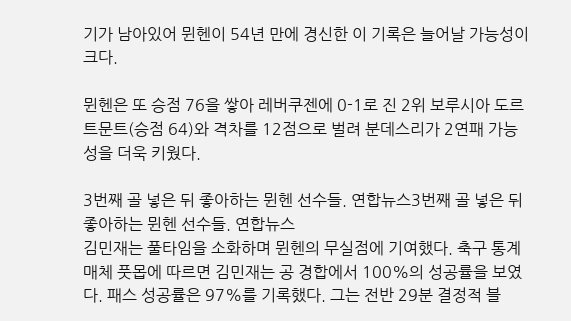기가 남아있어 뮌헨이 54년 만에 경신한 이 기록은 늘어날 가능성이 크다.

뮌헨은 또 승점 76을 쌓아 레버쿠젠에 0-1로 진 2위 보루시아 도르트문트(승점 64)와 격차를 12점으로 벌려 분데스리가 2연패 가능성을 더욱 키웠다.

3번째 골 넣은 뒤 좋아하는 뮌헨 선수들. 연합뉴스3번째 골 넣은 뒤 좋아하는 뮌헨 선수들. 연합뉴스
김민재는 풀타임을 소화하며 뮌헨의 무실점에 기여했다. 축구 통계 매체 풋몹에 따르면 김민재는 공 경합에서 100%의 성공률을 보였다. 패스 성공률은 97%를 기록했다. 그는 전반 29분 결정적 블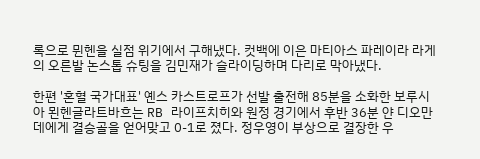록으로 뮌헨을 실점 위기에서 구해냈다. 컷백에 이은 마티아스 파레이라 라게의 오른발 논스톱 슈팅을 김민재가 슬라이딩하며 다리로 막아냈다.

한편 '혼혈 국가대표' 옌스 카스트로프가 선발 출전해 85분을 소화한 보루시아 묀헨글라트바흐는 RB 라이프치히와 원정 경기에서 후반 36분 얀 디오만데에게 결승골을 얻어맞고 0-1로 졌다. 정우영이 부상으로 결장한 우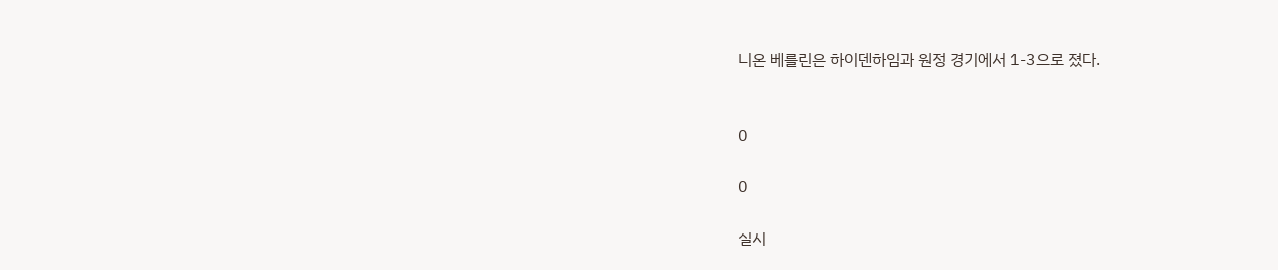니온 베를린은 하이덴하임과 원정 경기에서 1-3으로 졌다.


0

0

실시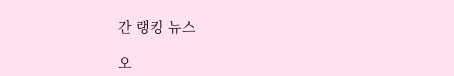간 랭킹 뉴스

오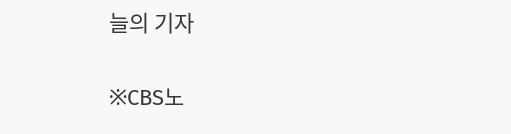늘의 기자

※CBS노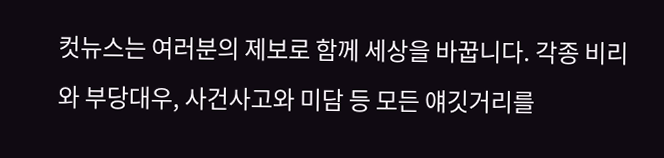컷뉴스는 여러분의 제보로 함께 세상을 바꿉니다. 각종 비리와 부당대우, 사건사고와 미담 등 모든 얘깃거리를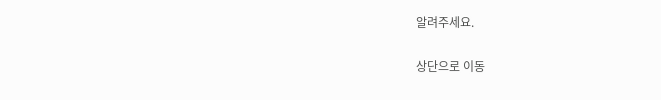알려주세요.

상단으로 이동